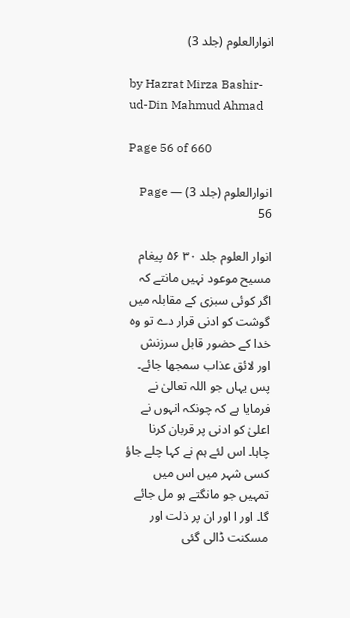انوارالعلوم (جلد 3)

by Hazrat Mirza Bashir-ud-Din Mahmud Ahmad

Page 56 of 660

انوارالعلوم (جلد 3) — Page 56

انوار العلوم جلد ۳۰ ۵۶ پیغام مسیح موعود نہیں مانتے کہ اگر کوئی سبزی کے مقابلہ میں گوشت کو ادنی قرار دے تو وہ خدا کے حضور قابل سرزنش اور لائق عذاب سمجھا جائے۔ پس یہاں جو اللہ تعالیٰ نے فرمایا ہے کہ چونکہ انہوں نے اعلیٰ کو ادنی پر قربان کرنا چاہا۔ اس لئے ہم نے کہا چلے جاؤ کسی شہر میں اس میں تمہیں جو مانگتے ہو مل جائے گا۔ اور ا اور ان پر ذلت اور مسکنت ڈالی گئی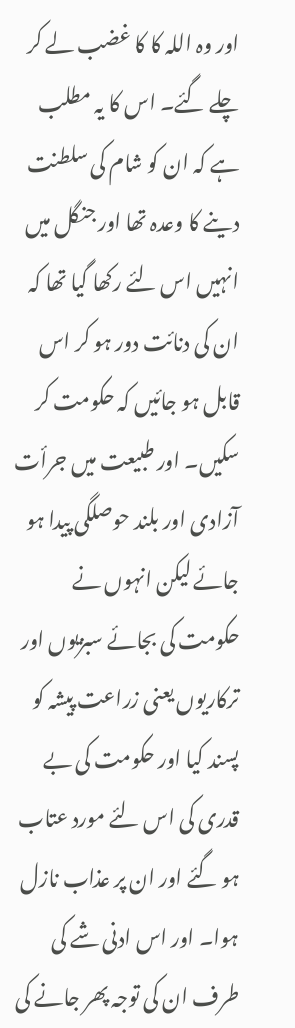اور وہ اللہ کا کا غضب لے کر چلے گئے۔ اس کا یہ مطلب ہے کہ ان کو شام کی سلطنت دینے کا وعدہ تھا اور جنگل میں انہیں اس لئے رکھا گیا تھا کہ ان کی دنائت دور ہو کر اس قابل ہو جائیں کہ حکومت کر سکیں۔ اور طبیعت میں جرأت آزادی اور بلند حوصلگی پیدا ہو جائے لیکن انہوں نے حکومت کی بجائے سبزیوں اور ترکاریوں یعنی زراعت پیشہ کو پسند کیا اور حکومت کی بے قدری کی اس لئے مورد عتاب ہو گئے اور ان پر عذاب نازل ہوا۔ اور اس ادنی شے کی طرف ان کی توجہ پھر جانے کی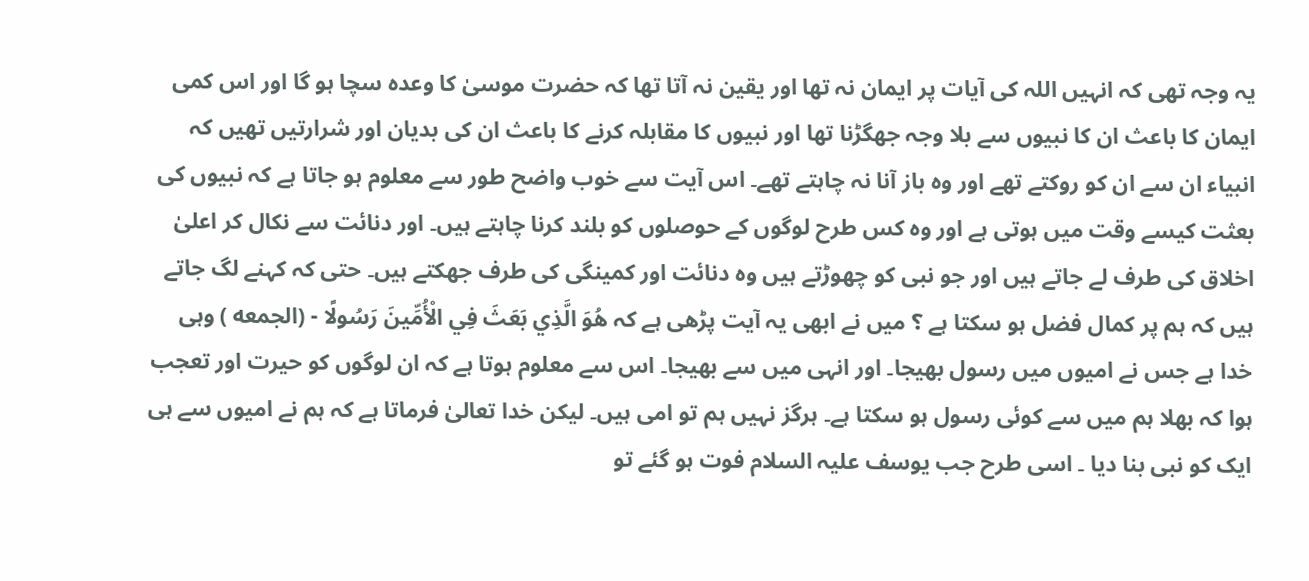یہ وجہ تھی کہ انہیں اللہ کی آیات پر ایمان نہ تھا اور یقین نہ آتا تھا کہ حضرت موسیٰ کا وعدہ سچا ہو گا اور اس کمی ایمان کا باعث ان کا نبیوں سے بلا وجہ جھگڑنا تھا اور نبیوں کا مقابلہ کرنے کا باعث ان کی بدیان اور شرارتیں تھیں کہ انبیاء ان سے ان کو روکتے تھے اور وہ باز آنا نہ چاہتے تھے۔ اس آیت سے خوب واضح طور سے معلوم ہو جاتا ہے کہ نبیوں کی بعثت کیسے وقت میں ہوتی ہے اور وہ کس طرح لوگوں کے حوصلوں کو بلند کرنا چاہتے ہیں۔ اور دنائت سے نکال کر اعلیٰ اخلاق کی طرف لے جاتے ہیں اور جو نبی کو چھوڑتے ہیں وہ دنائت اور کمینگی کی طرف جھکتے ہیں۔ حتی کہ کہنے لگ جاتے ہیں کہ ہم پر کمال فضل ہو سکتا ہے ؟ میں نے ابھی یہ آیت پڑھی ہے کہ هُوَ الَّذِي بَعَثَ فِي الْأُمِّينَ رَسُولًا - (الجمعه ) وہی خدا ہے جس نے امیوں میں رسول بھیجا۔ اور انہی میں سے بھیجا۔ اس سے معلوم ہوتا ہے کہ ان لوگوں کو حیرت اور تعجب ہوا کہ بھلا ہم میں سے کوئی رسول ہو سکتا ہے۔ ہرگز نہیں ہم تو امی ہیں۔ لیکن خدا تعالیٰ فرماتا ہے کہ ہم نے امیوں سے ہی ایک کو نبی بنا دیا ۔ اسی طرح جب یوسف علیہ السلام فوت ہو گئے تو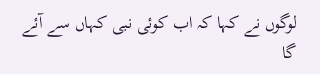لوگوں نے کہا کہ اب کوئی نبی کہاں سے آئے گا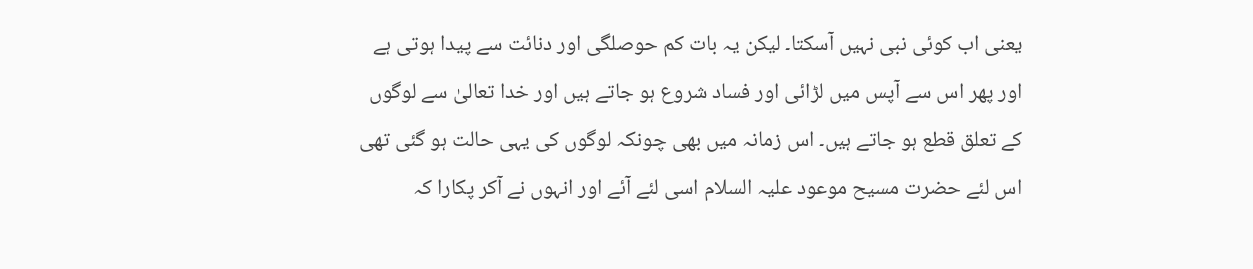یعنی اب کوئی نبی نہیں آسکتا۔ لیکن یہ بات کم حوصلگی اور دنائت سے پیدا ہوتی ہے اور پھر اس سے آپس میں لڑائی اور فساد شروع ہو جاتے ہیں اور خدا تعالیٰ سے لوگوں کے تعلق قطع ہو جاتے ہیں۔ اس زمانہ میں بھی چونکہ لوگوں کی یہی حالت ہو گئی تھی اس لئے حضرت مسیح موعود علیہ السلام اسی لئے آئے اور انہوں نے آکر پکارا کہ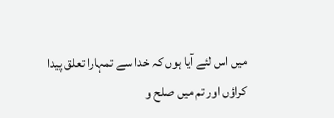میں اس لئے آیا ہوں کہ خدا سے تمہارا تعلق پیدا کراؤں اور تم میں صلح و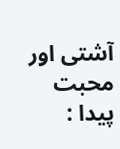آشتی اور محبت پیدا :